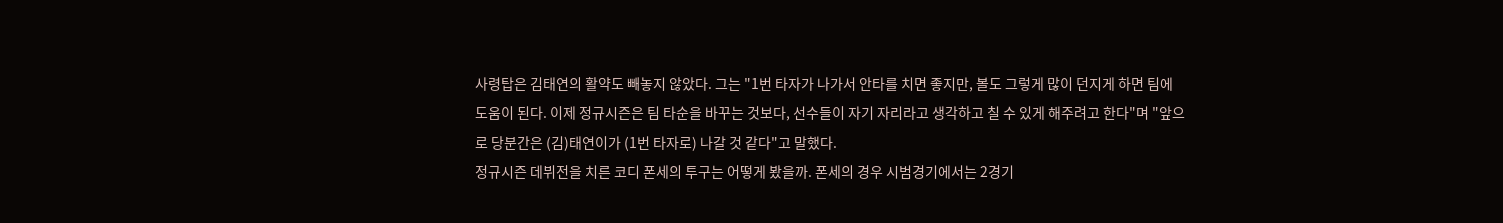사령탑은 김태연의 활약도 빼놓지 않았다. 그는 "1번 타자가 나가서 안타를 치면 좋지만, 볼도 그렇게 많이 던지게 하면 팀에 도움이 된다. 이제 정규시즌은 팀 타순을 바꾸는 것보다, 선수들이 자기 자리라고 생각하고 칠 수 있게 해주려고 한다"며 "앞으로 당분간은 (김)태연이가 (1번 타자로) 나갈 것 같다"고 말했다.
정규시즌 데뷔전을 치른 코디 폰세의 투구는 어떻게 봤을까. 폰세의 경우 시범경기에서는 2경기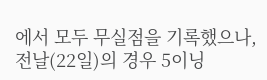에서 모두 무실점을 기록했으나, 전날(22일)의 경우 5이닝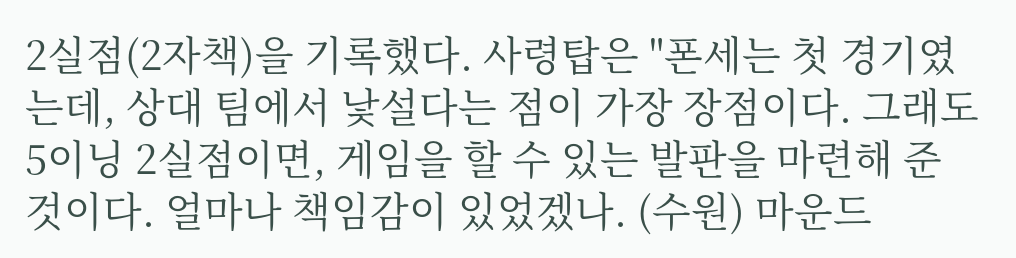2실점(2자책)을 기록했다. 사령탑은 "폰세는 첫 경기였는데, 상대 팀에서 낯설다는 점이 가장 장점이다. 그래도 5이닝 2실점이면, 게임을 할 수 있는 발판을 마련해 준 것이다. 얼마나 책임감이 있었겠나. (수원) 마운드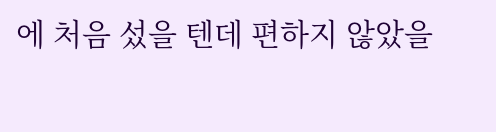에 처음 섰을 텐데 편하지 않았을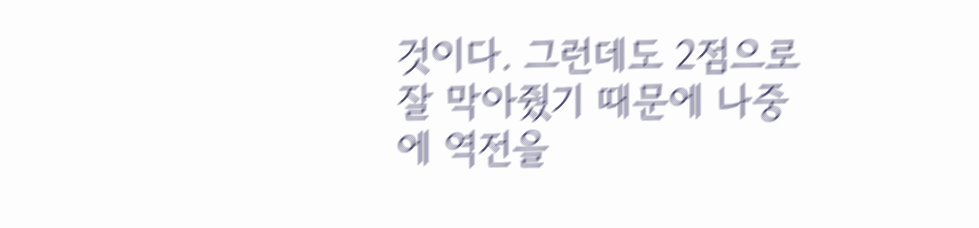것이다. 그런데도 2점으로 잘 막아줬기 때문에 나중에 역전을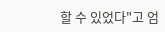할 수 있었다"고 엄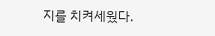지를 치켜세웠다.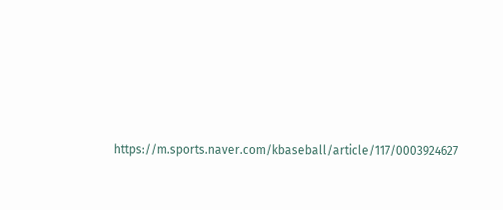https://m.sports.naver.com/kbaseball/article/117/0003924627